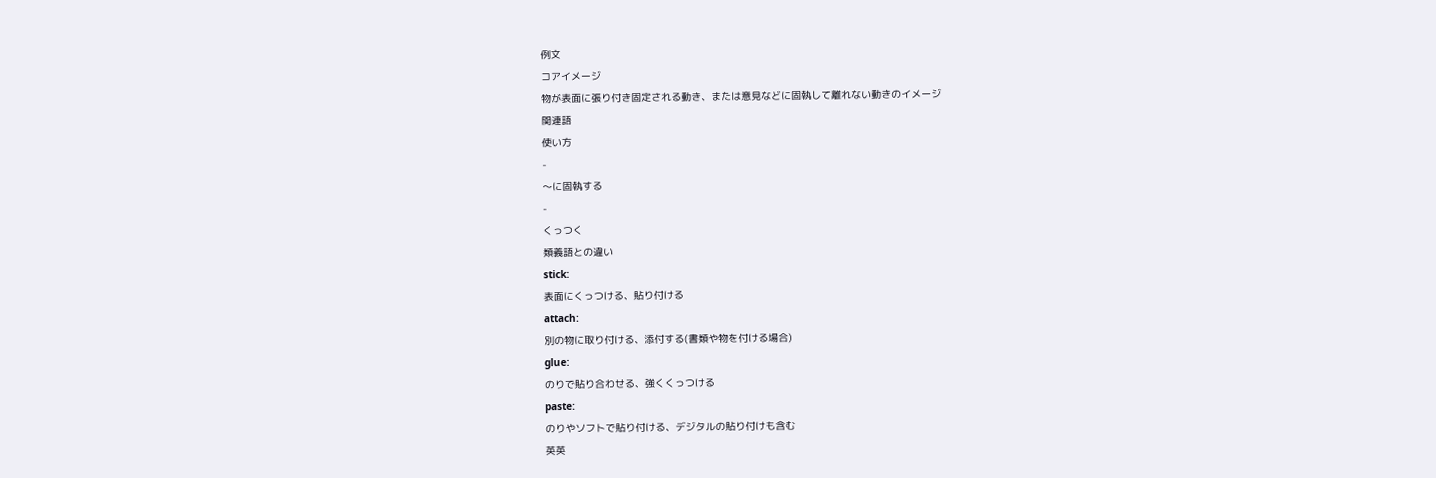例文
コアイメージ
物が表面に張り付き固定される動き、または意見などに固執して離れない動きのイメージ
関連語
使い方
-
〜に固執する
-
くっつく
類義語との違い
stick:
表面にくっつける、貼り付ける
attach:
別の物に取り付ける、添付する(書類や物を付ける場合)
glue:
のりで貼り合わせる、強くくっつける
paste:
のりやソフトで貼り付ける、デジタルの貼り付けも含む
英英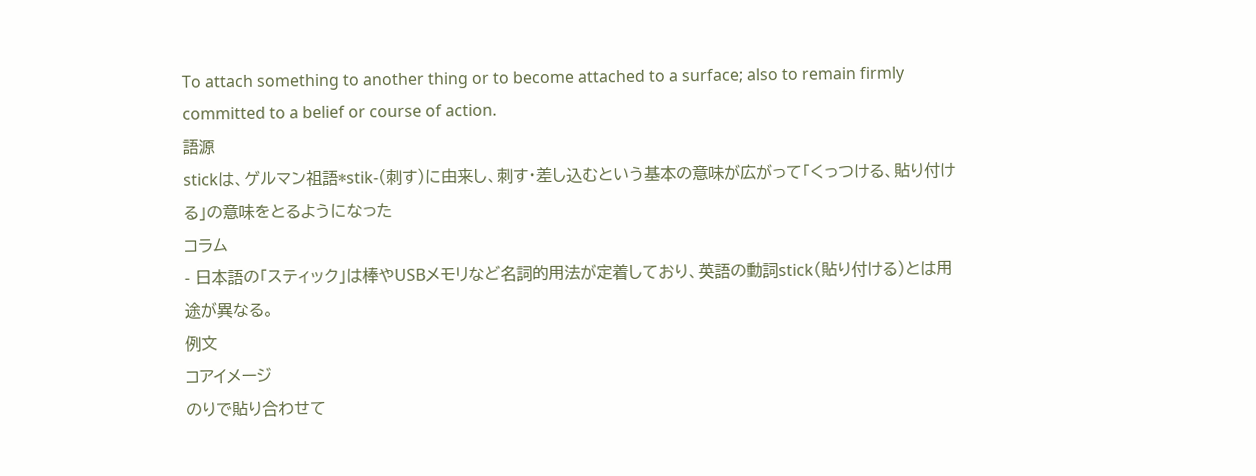To attach something to another thing or to become attached to a surface; also to remain firmly committed to a belief or course of action.
語源
stickは、ゲルマン祖語*stik-(刺す)に由来し、刺す・差し込むという基本の意味が広がって「くっつける、貼り付ける」の意味をとるようになった
コラム
- 日本語の「スティック」は棒やUSBメモリなど名詞的用法が定着しており、英語の動詞stick(貼り付ける)とは用途が異なる。
例文
コアイメージ
のりで貼り合わせて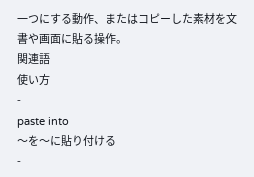一つにする動作、またはコピーした素材を文書や画面に貼る操作。
関連語
使い方
-
paste into
〜を〜に貼り付ける
-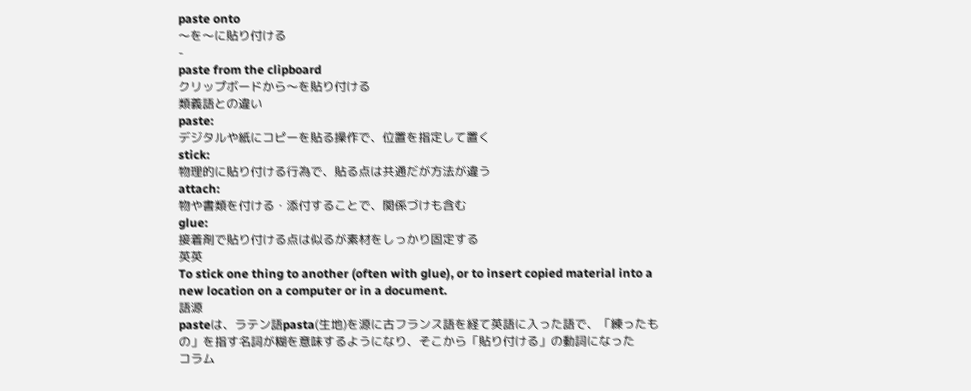paste onto
〜を〜に貼り付ける
-
paste from the clipboard
クリップボードから〜を貼り付ける
類義語との違い
paste:
デジタルや紙にコピーを貼る操作で、位置を指定して置く
stick:
物理的に貼り付ける行為で、貼る点は共通だが方法が違う
attach:
物や書類を付ける・添付することで、関係づけも含む
glue:
接着剤で貼り付ける点は似るが素材をしっかり固定する
英英
To stick one thing to another (often with glue), or to insert copied material into a new location on a computer or in a document.
語源
pasteは、ラテン語pasta(生地)を源に古フランス語を経て英語に入った語で、「練ったもの」を指す名詞が糊を意味するようになり、そこから「貼り付ける」の動詞になった
コラム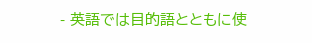- 英語では目的語とともに使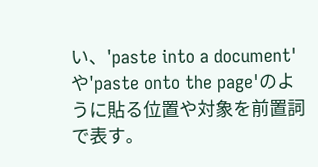い、'paste into a document'や'paste onto the page'のように貼る位置や対象を前置詞で表す。